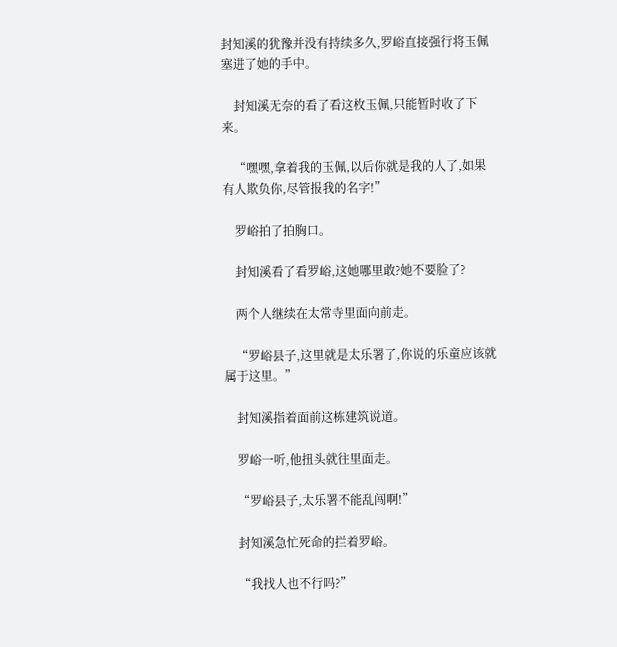封知溪的犹豫并没有持续多久,罗峪直接强行将玉佩塞进了她的手中。

    封知溪无奈的看了看这枚玉佩,只能暂时收了下来。

    “嘿嘿,拿着我的玉佩,以后你就是我的人了,如果有人欺负你,尽管报我的名字!”

    罗峪拍了拍胸口。

    封知溪看了看罗峪,这她哪里敢?她不要脸了?

    两个人继续在太常寺里面向前走。

    “罗峪县子,这里就是太乐署了,你说的乐童应该就属于这里。”

    封知溪指着面前这栋建筑说道。

    罗峪一听,他扭头就往里面走。

    “罗峪县子,太乐署不能乱闯啊!”

    封知溪急忙死命的拦着罗峪。

    “我找人也不行吗?”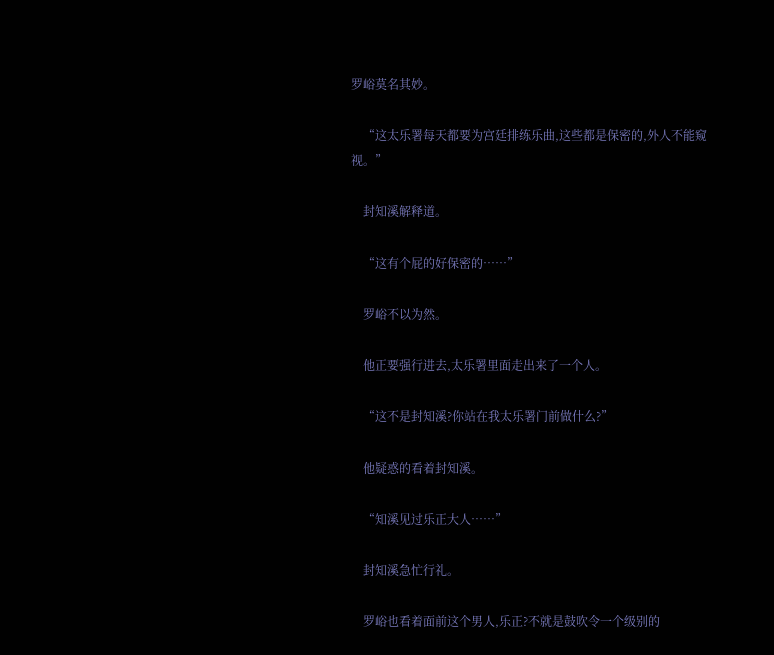罗峪莫名其妙。

    “这太乐署每天都要为宫廷排练乐曲,这些都是保密的,外人不能窥视。”

    封知溪解释道。

    “这有个屁的好保密的……”

    罗峪不以为然。

    他正要强行进去,太乐署里面走出来了一个人。

    “这不是封知溪?你站在我太乐署门前做什么?”

    他疑惑的看着封知溪。

    “知溪见过乐正大人……”

    封知溪急忙行礼。

    罗峪也看着面前这个男人,乐正?不就是鼓吹令一个级别的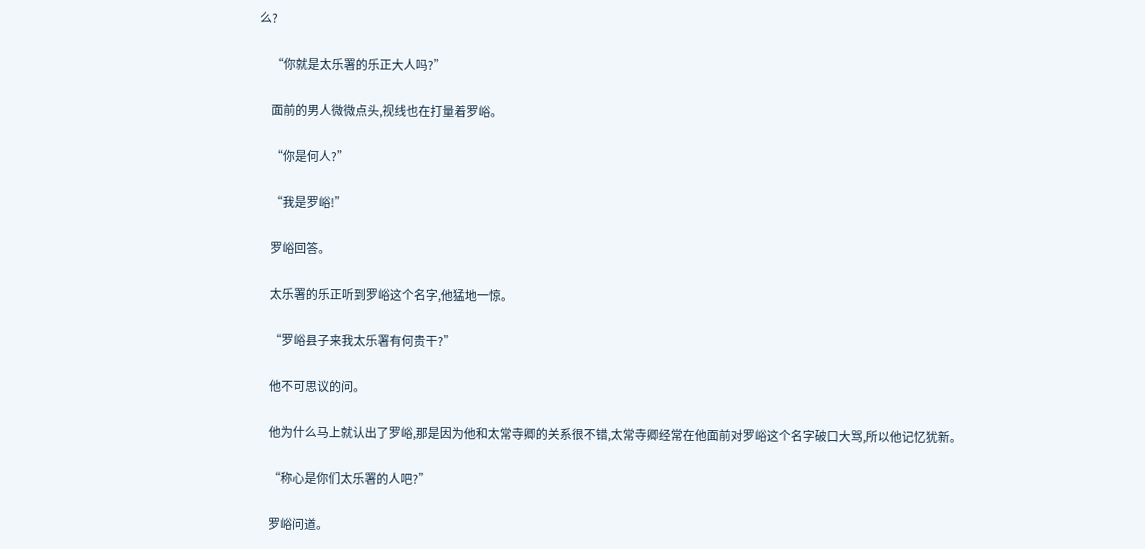么?

    “你就是太乐署的乐正大人吗?”

    面前的男人微微点头,视线也在打量着罗峪。

    “你是何人?”

    “我是罗峪!”

    罗峪回答。

    太乐署的乐正听到罗峪这个名字,他猛地一惊。

    “罗峪县子来我太乐署有何贵干?”

    他不可思议的问。

    他为什么马上就认出了罗峪,那是因为他和太常寺卿的关系很不错,太常寺卿经常在他面前对罗峪这个名字破口大骂,所以他记忆犹新。

    “称心是你们太乐署的人吧?”

    罗峪问道。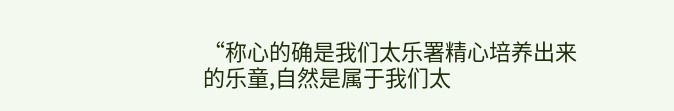“称心的确是我们太乐署精心培养出来的乐童,自然是属于我们太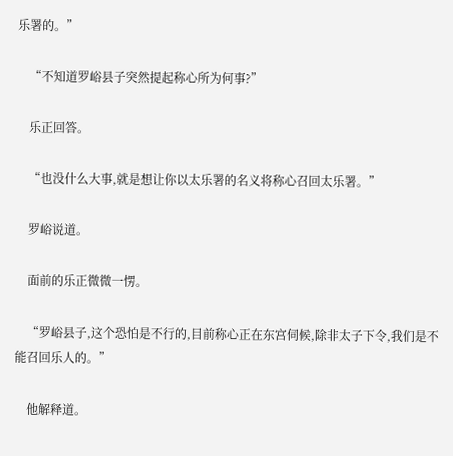乐署的。”

    “不知道罗峪县子突然提起称心所为何事?”

    乐正回答。

    “也没什么大事,就是想让你以太乐署的名义将称心召回太乐署。”

    罗峪说道。

    面前的乐正微微一愣。

    “罗峪县子,这个恐怕是不行的,目前称心正在东宫伺候,除非太子下令,我们是不能召回乐人的。”

    他解释道。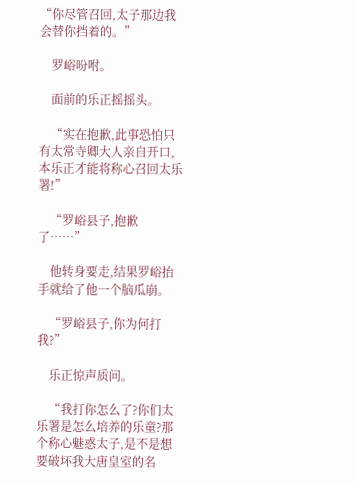“你尽管召回,太子那边我会替你挡着的。”

    罗峪吩咐。

    面前的乐正摇摇头。

    “实在抱歉,此事恐怕只有太常寺卿大人亲自开口,本乐正才能将称心召回太乐署!”

    “罗峪县子,抱歉了……”

    他转身要走,结果罗峪抬手就给了他一个脑瓜崩。

    “罗峪县子,你为何打我?”

    乐正惊声质问。

    “我打你怎么了?你们太乐署是怎么培养的乐童?那个称心魅惑太子,是不是想要破坏我大唐皇室的名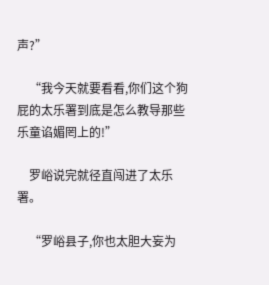声?”

    “我今天就要看看,你们这个狗屁的太乐署到底是怎么教导那些乐童谄媚罔上的!”

    罗峪说完就径直闯进了太乐署。

    “罗峪县子,你也太胆大妄为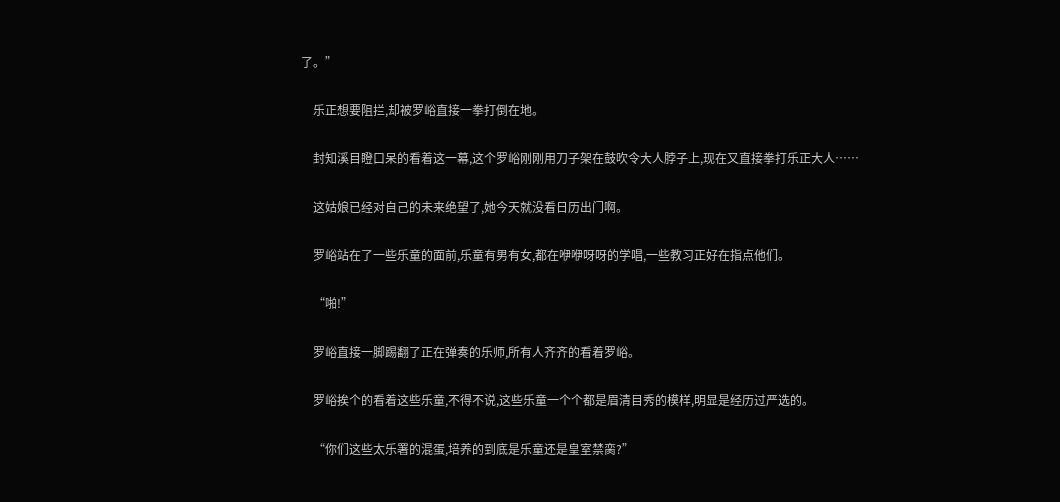了。”

    乐正想要阻拦,却被罗峪直接一拳打倒在地。

    封知溪目瞪口呆的看着这一幕,这个罗峪刚刚用刀子架在鼓吹令大人脖子上,现在又直接拳打乐正大人……

    这姑娘已经对自己的未来绝望了,她今天就没看日历出门啊。

    罗峪站在了一些乐童的面前,乐童有男有女,都在咿咿呀呀的学唱,一些教习正好在指点他们。

    “啪!”

    罗峪直接一脚踢翻了正在弹奏的乐师,所有人齐齐的看着罗峪。

    罗峪挨个的看着这些乐童,不得不说,这些乐童一个个都是眉清目秀的模样,明显是经历过严选的。

    “你们这些太乐署的混蛋,培养的到底是乐童还是皇室禁脔?”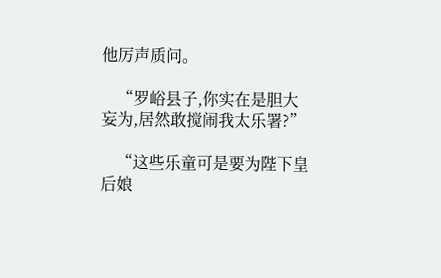他厉声质问。

    “罗峪县子,你实在是胆大妄为,居然敢搅闹我太乐署?”

    “这些乐童可是要为陛下皇后娘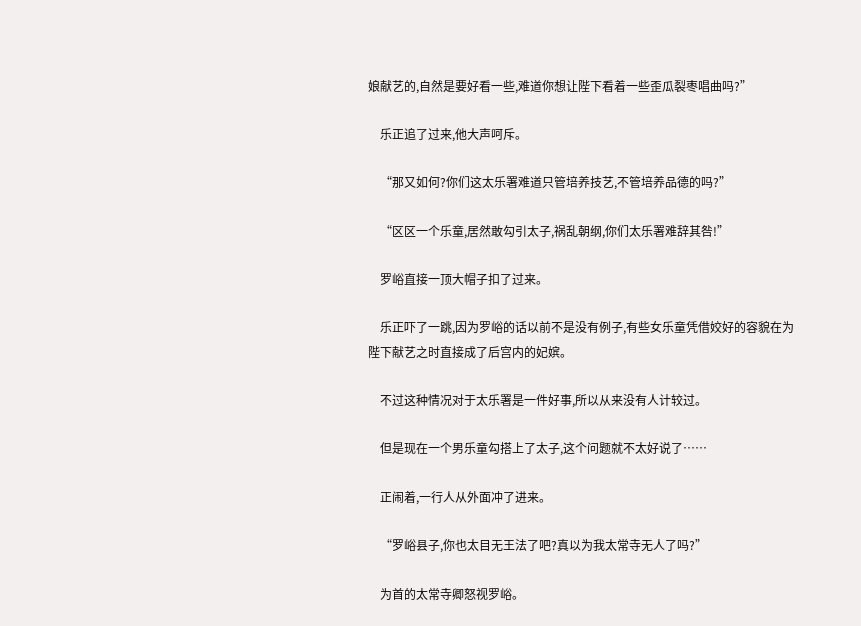娘献艺的,自然是要好看一些,难道你想让陛下看着一些歪瓜裂枣唱曲吗?”

    乐正追了过来,他大声呵斥。

    “那又如何?你们这太乐署难道只管培养技艺,不管培养品德的吗?”

    “区区一个乐童,居然敢勾引太子,祸乱朝纲,你们太乐署难辞其咎!”

    罗峪直接一顶大帽子扣了过来。

    乐正吓了一跳,因为罗峪的话以前不是没有例子,有些女乐童凭借姣好的容貌在为陛下献艺之时直接成了后宫内的妃嫔。

    不过这种情况对于太乐署是一件好事,所以从来没有人计较过。

    但是现在一个男乐童勾搭上了太子,这个问题就不太好说了……

    正闹着,一行人从外面冲了进来。

    “罗峪县子,你也太目无王法了吧?真以为我太常寺无人了吗?”

    为首的太常寺卿怒视罗峪。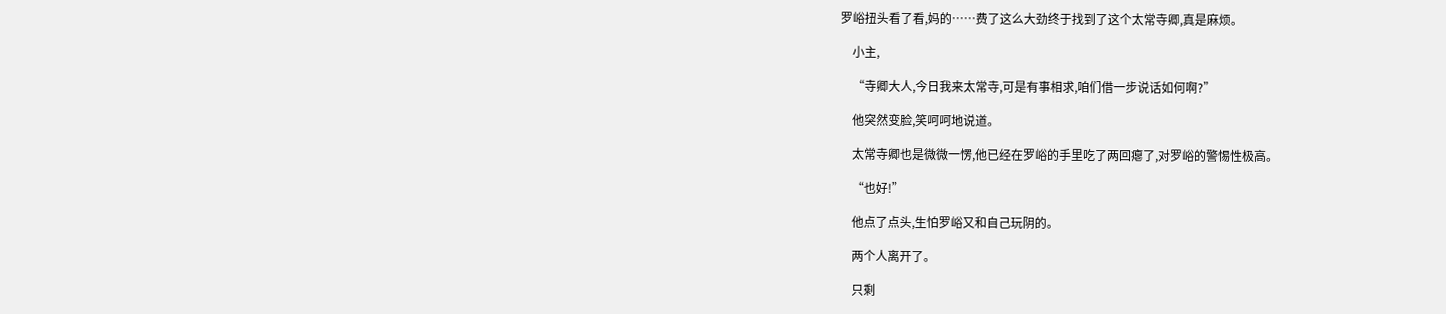罗峪扭头看了看,妈的……费了这么大劲终于找到了这个太常寺卿,真是麻烦。

    小主,

    “寺卿大人,今日我来太常寺,可是有事相求,咱们借一步说话如何啊?”

    他突然变脸,笑呵呵地说道。

    太常寺卿也是微微一愣,他已经在罗峪的手里吃了两回瘪了,对罗峪的警惕性极高。

    “也好!”

    他点了点头,生怕罗峪又和自己玩阴的。

    两个人离开了。

    只剩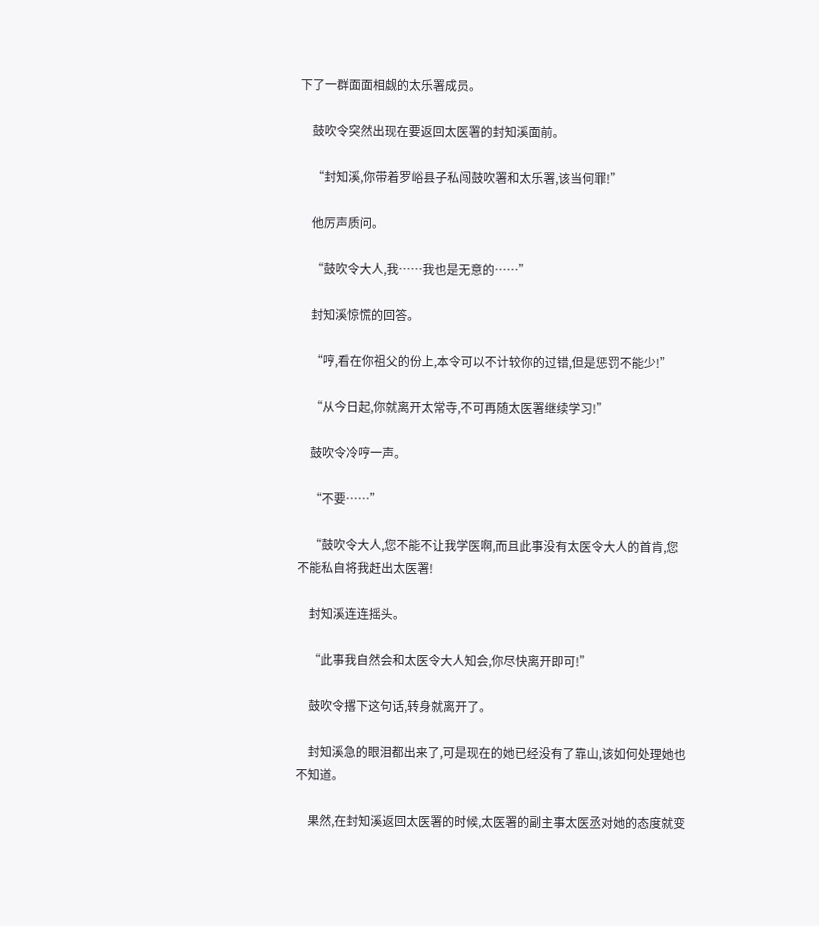下了一群面面相觑的太乐署成员。

    鼓吹令突然出现在要返回太医署的封知溪面前。

    “封知溪,你带着罗峪县子私闯鼓吹署和太乐署,该当何罪!”

    他厉声质问。

    “鼓吹令大人,我……我也是无意的……”

    封知溪惊慌的回答。

    “哼,看在你祖父的份上,本令可以不计较你的过错,但是惩罚不能少!”

    “从今日起,你就离开太常寺,不可再随太医署继续学习!”

    鼓吹令冷哼一声。

    “不要……”

    “鼓吹令大人,您不能不让我学医啊,而且此事没有太医令大人的首肯,您不能私自将我赶出太医署!

    封知溪连连摇头。

    “此事我自然会和太医令大人知会,你尽快离开即可!”

    鼓吹令撂下这句话,转身就离开了。

    封知溪急的眼泪都出来了,可是现在的她已经没有了靠山,该如何处理她也不知道。

    果然,在封知溪返回太医署的时候,太医署的副主事太医丞对她的态度就变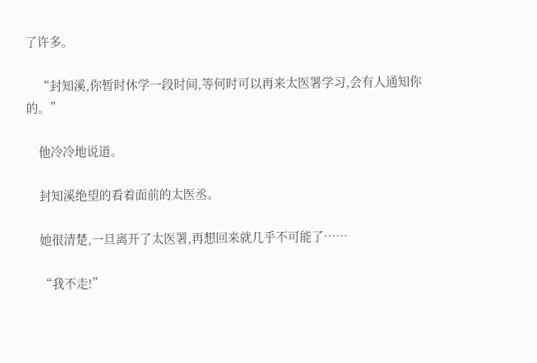了许多。

    “封知溪,你暂时休学一段时间,等何时可以再来太医署学习,会有人通知你的。”

    他冷冷地说道。

    封知溪绝望的看着面前的太医丞。

    她很清楚,一旦离开了太医署,再想回来就几乎不可能了……

    “我不走!”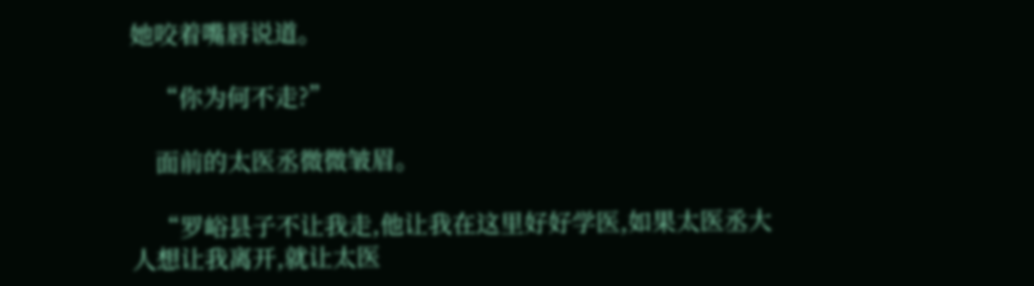她咬着嘴唇说道。

    “你为何不走?”

    面前的太医丞微微皱眉。

    “罗峪县子不让我走,他让我在这里好好学医,如果太医丞大人想让我离开,就让太医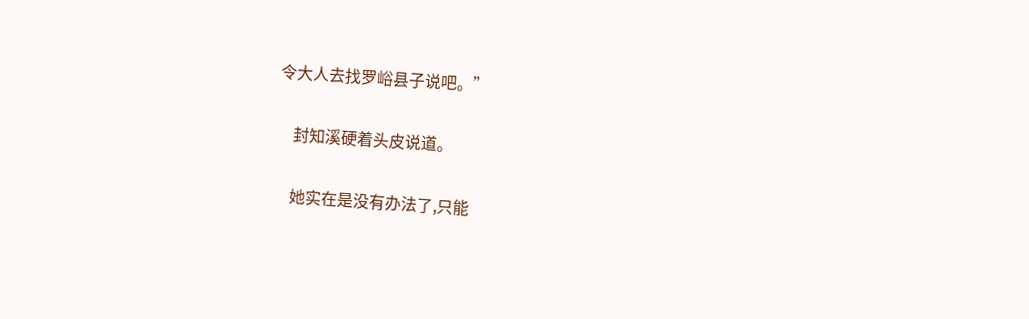令大人去找罗峪县子说吧。”

    封知溪硬着头皮说道。

    她实在是没有办法了,只能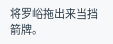将罗峪拖出来当挡箭牌。